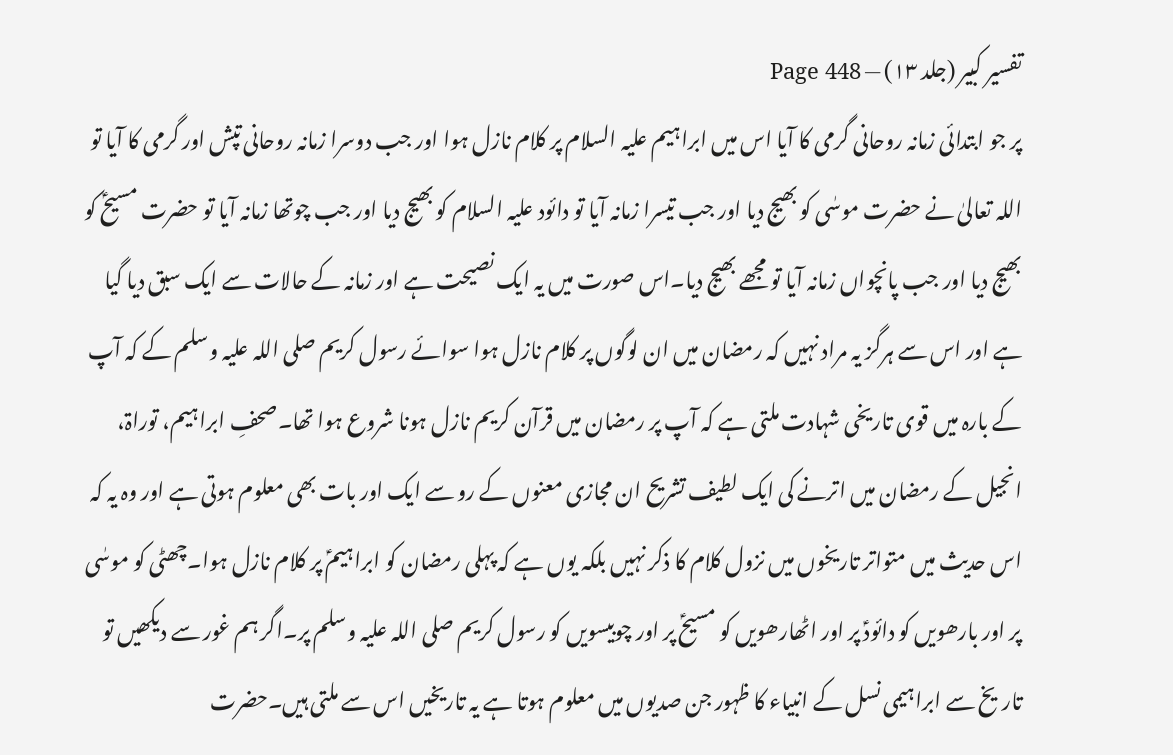تفسیر کبیر (جلد ۱۳) — Page 448
پر جو ابتدائی زمانہ روحانی گرمی کا آیا اس میں ابراہیم علیہ السلام پر کلام نازل ہوا اور جب دوسرا زمانہ روحانی تپش اور گرمی کا آیا تو اللہ تعالیٰ نے حضرت موسٰی کو بھیج دیا اور جب تیسرا زمانہ آیا تو دائود علیہ السلام کو بھیج دیا اور جب چوتھا زمانہ آیا تو حضرت مسیحؑ کو بھیج دیا اور جب پانچواں زمانہ آیا تو مجھے بھیج دیا۔اس صورت میں یہ ایک نصیحت ہے اور زمانہ کے حالات سے ایک سبق دیا گیا ہے اور اس سے ہرگز یہ مراد نہیں کہ رمضان میں ان لوگوں پر کلام نازل ہوا سوائے رسول کریم صلی اللہ علیہ وسلم کے کہ آپ کے بارہ میں قوی تاریخی شہادت ملتی ہے کہ آپ پر رمضان میں قرآن کریم نازل ہونا شروع ہوا تھا۔صحفِ ابراہیم، توراۃ، انجیل کے رمضان میں اترنے کی ایک لطیف تشریح ان مجازی معنوں کے رو سے ایک اور بات بھی معلوم ہوتی ہے اور وہ یہ کہ اس حدیث میں متواتر تاریخوں میں نزول کلام کا ذکر نہیں بلکہ یوں ہے کہ پہلی رمضان کو ابراہیمؑ پر کلام نازل ہوا۔چھٹی کو موسٰی پر اور بارھویں کو دائودؑ پر اور اٹھارھویں کو مسیحؑ پر اور چوبیسویں کو رسول کریم صلی اللہ علیہ وسلم پر۔اگر ہم غور سے دیکھیں تو تاریخ سے ابراہیمی نسل کے انبیاء کا ظہور جن صدیوں میں معلوم ہوتا ہے یہ تاریخیں اس سے ملتی ہیں۔حضرت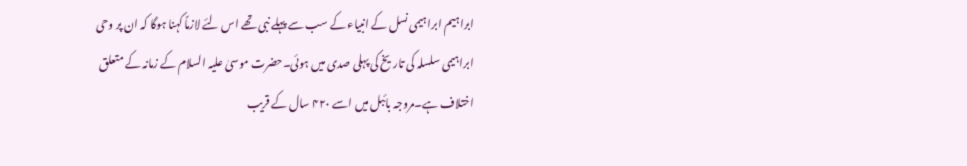ابراہیم ابراہیمی نسل کے انبیاء کے سب سے پہلے نبی تھے اس لئے لازماً کہنا ہوگا کہ ان پر وحی ابراہیمی سلسلہ کی تاریخ کی پہلی صدی میں ہوئی۔حضرت موسیٰ علیہ السلام کے زمانہ کے متعلق اختلاف ہے۔مروجہ بائبل میں اسے ۴۲۰ سال کے قریب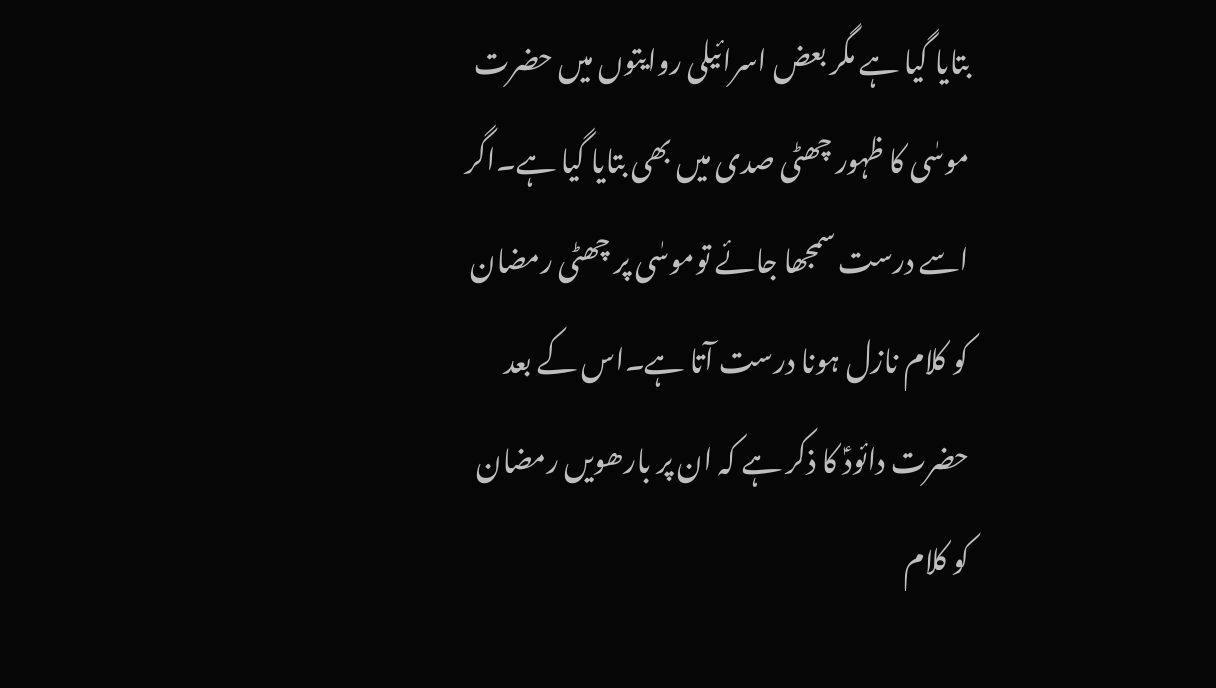بتایا گیا ہے مگر بعض اسرائیلی روایتوں میں حضرت موسٰی کا ظہور چھٹی صدی میں بھی بتایا گیا ہے۔اگر اسے درست سمجھا جائے توموسٰی پر چھٹی رمضان کو کلام نازل ہونا درست آتا ہے۔اس کے بعد حضرت دائودؑ کا ذکر ہے کہ ان پر بارھویں رمضان کو کلام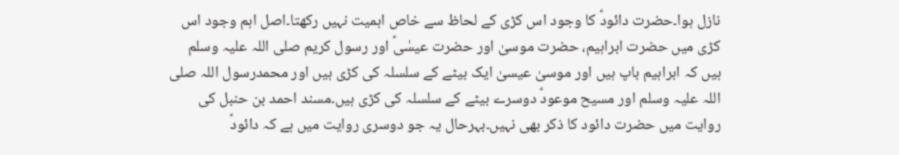نازل ہوا۔حضرت دائودؑ کا وجود اس کڑی کے لحاظ سے خاص اہمیت نہیں رکھتا۔اصل اہم وجود اس کڑی میں حضرت ابراہیم، حضرت موسیٰ اور حضرت عیسٰیؑ اور رسول کریم صلی اللہ علیہ وسلم ہیں کہ ابراہیم باپ ہیں اور موسیٰ عیسیٰ ایک بیٹے کے سلسلہ کی کڑی ہیں اور محمدرسول اللہ صلی اللہ علیہ وسلم اور مسیح موعودؑ دوسرے بیٹے کے سلسلہ کی کڑی ہیں۔مسند احمد بن حنبل کی روایت میں حضرت دائود کا ذکر بھی نہیں۔بہرحال یہ جو دوسری روایت میں ہے کہ دائودؑ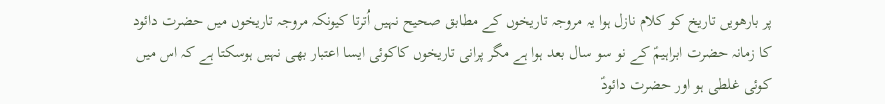پر بارھویں تاریخ کو کلام نازل ہوا یہ مروجہ تاریخوں کے مطابق صحیح نہیں اُترتا کیونکہ مروجہ تاریخوں میں حضرت دائود کا زمانہ حضرت ابراہیمؑ کے نو سو سال بعد ہوا ہے مگر پرانی تاریخوں کاکوئی ایسا اعتبار بھی نہیں ہوسکتا ہے کہ اس میں کوئی غلطی ہو اور حضرت دائودؑ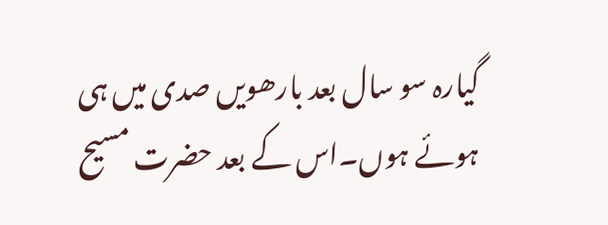گیارہ سو سال بعد بارھویں صدی میں ہی ہوئے ہوں۔اس کے بعد حضرت مسیح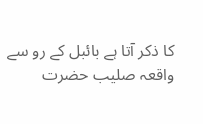کا ذکر آتا ہے بائبل کے رو سے واقعہ صلیب حضرت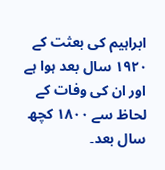ابراہیم کی بعثت کے ۱۹۲۰ سال بعد ہوا ہے اور ان کی وفات کے لحاظ سے ۱۸۰۰ کچھ سال بعد۔